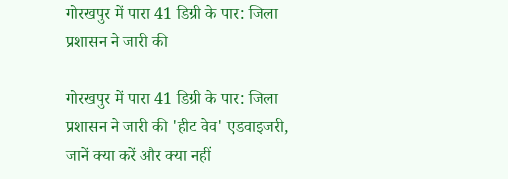गोरखपुर में पारा 41 डिग्री के पार: जिला प्रशासन ने जारी की

गोरखपुर में पारा 41 डिग्री के पार: जिला प्रशासन ने जारी की 'हीट वेव' एडवाइजरी, जानें क्या करें और क्या नहीं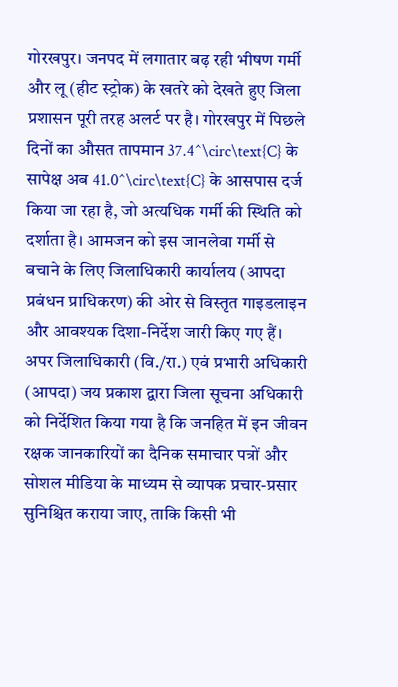गोरखपुर। जनपद में लगातार बढ़ रही भीषण गर्मी और लू (हीट स्ट्रोक) के खतरे को देखते हुए जिला प्रशासन पूरी तरह अलर्ट पर है। गोरखपुर में पिछले दिनों का औसत तापमान 37.4^\circ\text{C} के सापेक्ष अब 41.0^\circ\text{C} के आसपास दर्ज किया जा रहा है, जो अत्यधिक गर्मी की स्थिति को दर्शाता है। आमजन को इस जानलेवा गर्मी से बचाने के लिए जिलाधिकारी कार्यालय (आपदा प्रबंधन प्राधिकरण) की ओर से विस्तृत गाइडलाइन और आवश्यक दिशा-निर्देश जारी किए गए हैं। अपर जिलाधिकारी (वि./रा.) एवं प्रभारी अधिकारी (आपदा) जय प्रकाश द्वारा जिला सूचना अधिकारी को निर्देशित किया गया है कि जनहित में इन जीवन रक्षक जानकारियों का दैनिक समाचार पत्रों और सोशल मीडिया के माध्यम से व्यापक प्रचार-प्रसार सुनिश्चित कराया जाए, ताकि किसी भी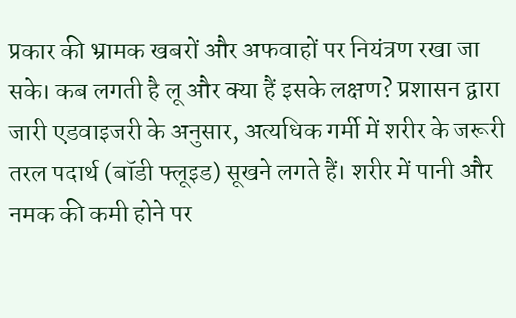प्रकार की भ्रामक खबरों और अफवाहों पर नियंत्रण रखा जा सके। कब लगती है लू और क्या हैं इसके लक्षण? प्रशासन द्वारा जारी एडवाइजरी के अनुसार, अत्यधिक गर्मी में शरीर के जरूरी तरल पदार्थ (बॉडी फ्लूइड) सूखने लगते हैं। शरीर में पानी और नमक की कमी होने पर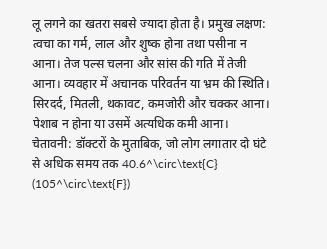लू लगने का खतरा सबसे ज्यादा होता है। प्रमुख लक्षण: त्वचा का गर्म, लाल और शुष्क होना तथा पसीना न आना। तेज पल्स चलना और सांस की गति में तेजी आना। व्यवहार में अचानक परिवर्तन या भ्रम की स्थिति। सिरदर्द, मितली, थकावट, कमजोरी और चक्कर आना। पेशाब न होना या उसमें अत्यधिक कमी आना। चेतावनी: डॉक्टरों के मुताबिक, जो लोग लगातार दो घंटे से अधिक समय तक 40.6^\circ\text{C} (105^\circ\text{F})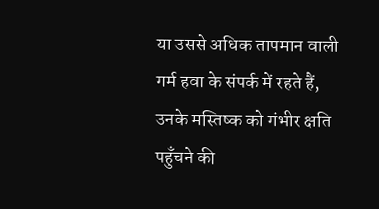या उससे अधिक तापमान वाली गर्म हवा के संपर्क में रहते हैं, उनके मस्तिष्क को गंभीर क्षति पहुँचने की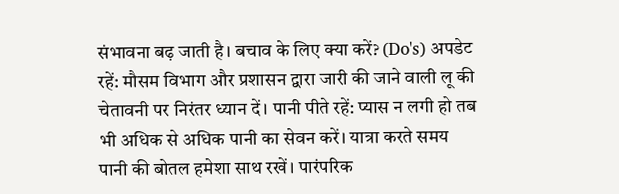संभावना बढ़ जाती है। बचाव के लिए क्या करें? (Do's) अपडेट रहें: मौसम विभाग और प्रशासन द्वारा जारी की जाने वाली लू की चेतावनी पर निरंतर ध्यान दें। पानी पीते रहें: प्यास न लगी हो तब भी अधिक से अधिक पानी का सेवन करें। यात्रा करते समय पानी की बोतल हमेशा साथ रखें। पारंपरिक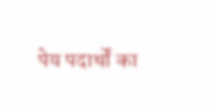पेय पदार्थों का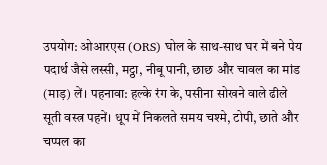उपयोग: ओआरएस (ORS) घोल के साथ-साथ घर में बने पेय पदार्थ जैसे लस्सी, मट्ठा, नीबू पानी, छाछ और चावल का मांड (माड़) लें। पहनावा: हल्के रंग के, पसीना सोखने वाले ढीले सूती वस्त्र पहनें। धूप में निकलते समय चश्मे, टोपी, छाते और चप्पल का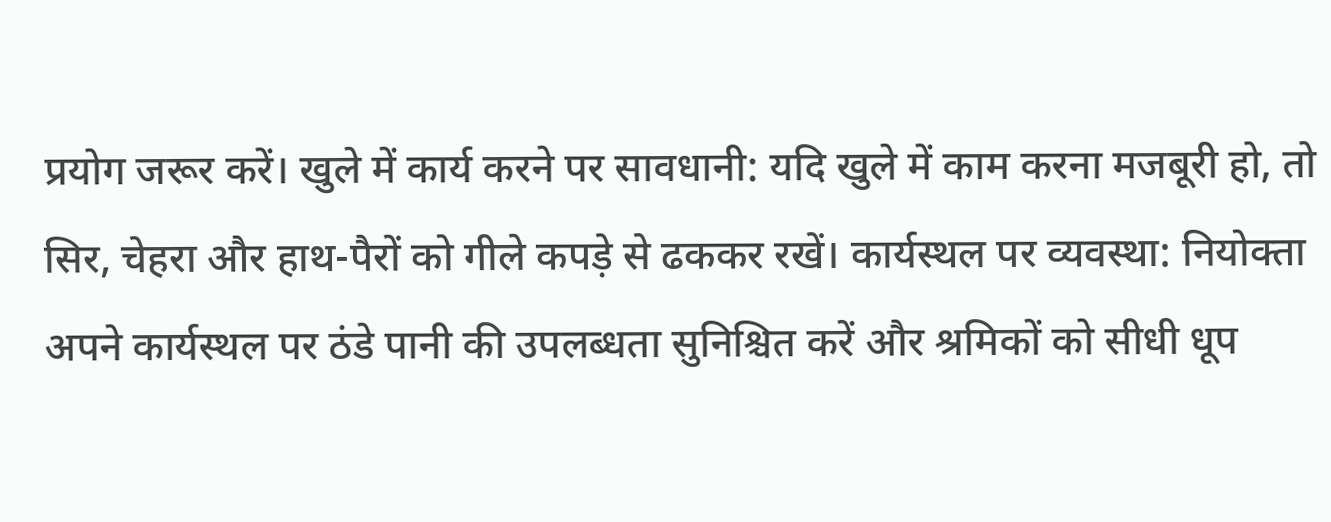प्रयोग जरूर करें। खुले में कार्य करने पर सावधानी: यदि खुले में काम करना मजबूरी हो, तो सिर, चेहरा और हाथ-पैरों को गीले कपड़े से ढककर रखें। कार्यस्थल पर व्यवस्था: नियोक्ता अपने कार्यस्थल पर ठंडे पानी की उपलब्धता सुनिश्चित करें और श्रमिकों को सीधी धूप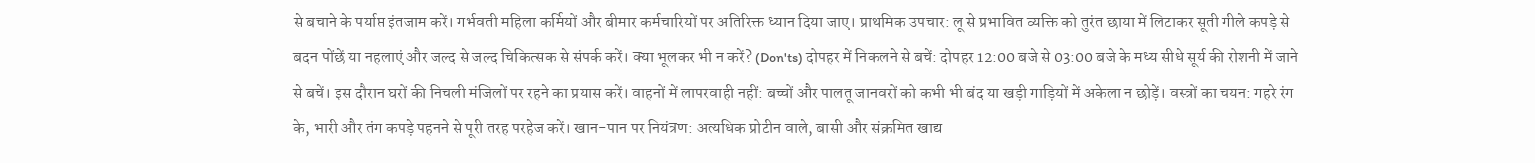से बचाने के पर्याप्त इंतजाम करें। गर्भवती महिला कर्मियों और बीमार कर्मचारियों पर अतिरिक्त ध्यान दिया जाए। प्राथमिक उपचार: लू से प्रभावित व्यक्ति को तुरंत छाया में लिटाकर सूती गीले कपड़े से बदन पोंछें या नहलाएं और जल्द से जल्द चिकित्सक से संपर्क करें। क्या भूलकर भी न करें? (Don'ts) दोपहर में निकलने से बचें: दोपहर 12:00 बजे से 03:00 बजे के मध्य सीधे सूर्य की रोशनी में जाने से बचें। इस दौरान घरों की निचली मंजिलों पर रहने का प्रयास करें। वाहनों में लापरवाही नहीं: बच्चों और पालतू जानवरों को कभी भी बंद या खड़ी गाड़ियों में अकेला न छोड़ें। वस्त्रों का चयन: गहरे रंग के, भारी और तंग कपड़े पहनने से पूरी तरह परहेज करें। खान-पान पर नियंत्रण: अत्यधिक प्रोटीन वाले, बासी और संक्रमित खाद्य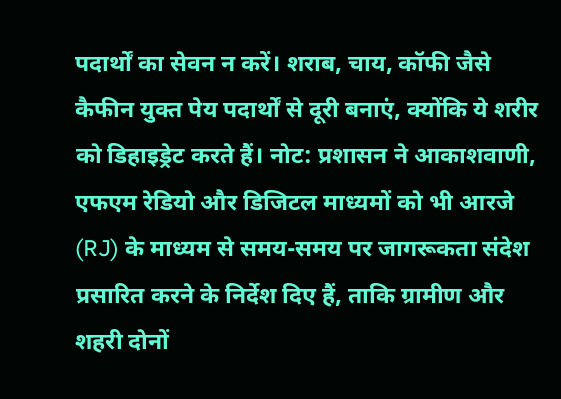पदार्थों का सेवन न करें। शराब, चाय, कॉफी जैसे कैफीन युक्त पेय पदार्थों से दूरी बनाएं, क्योंकि ये शरीर को डिहाइड्रेट करते हैं। नोट: प्रशासन ने आकाशवाणी, एफएम रेडियो और डिजिटल माध्यमों को भी आरजे (RJ) के माध्यम से समय-समय पर जागरूकता संदेश प्रसारित करने के निर्देश दिए हैं, ताकि ग्रामीण और शहरी दोनों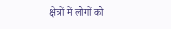क्षेत्रों में लोगों को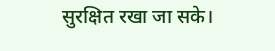सुरक्षित रखा जा सके।